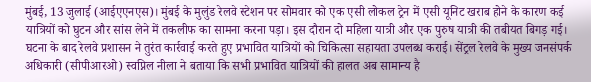मुंबई, 13 जुलाई (आईएएनएस)। मुंबई के मुलुंड रेलवे स्टेशन पर सोमवार को एक एसी लोकल ट्रेन में एसी यूनिट खराब होने के कारण कई यात्रियों को घुटन और सांस लेने में तकलीफ का सामना करना पड़ा। इस दौरान दो महिला यात्री और एक पुरुष यात्री की तबीयत बिगड़ गई। घटना के बाद रेलवे प्रशासन ने तुरंत कार्रवाई करते हुए प्रभावित यात्रियों को चिकित्सा सहायता उपलब्ध कराई। सेंट्रल रेलवे के मुख्य जनसंपर्क अधिकारी (सीपीआरओ) स्वप्निल नीला ने बताया कि सभी प्रभावित यात्रियों की हालत अब सामान्य है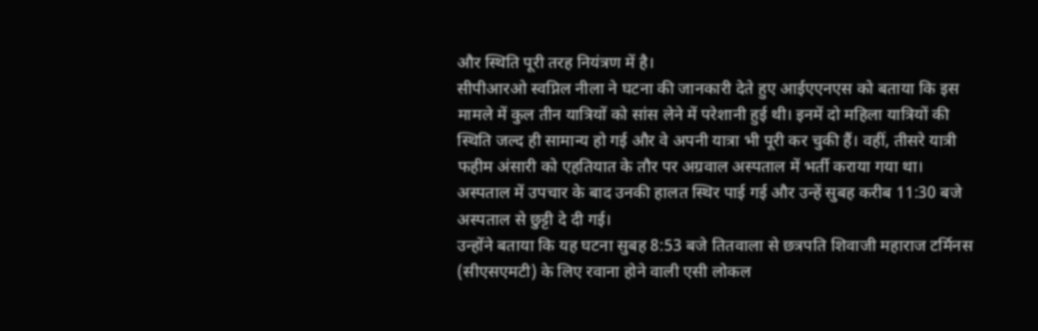और स्थिति पूरी तरह नियंत्रण में है।
सीपीआरओ स्वप्निल नीला ने घटना की जानकारी देते हुए आईएएनएस को बताया कि इस मामले में कुल तीन यात्रियों को सांस लेने में परेशानी हुई थी। इनमें दो महिला यात्रियों की स्थिति जल्द ही सामान्य हो गई और वे अपनी यात्रा भी पूरी कर चुकी हैं। वहीं, तीसरे यात्री फहीम अंसारी को एहतियात के तौर पर अग्रवाल अस्पताल में भर्ती कराया गया था। अस्पताल में उपचार के बाद उनकी हालत स्थिर पाई गई और उन्हें सुबह करीब 11:30 बजे अस्पताल से छुट्टी दे दी गई।
उन्होंने बताया कि यह घटना सुबह 8:53 बजे तितवाला से छत्रपति शिवाजी महाराज टर्मिनस (सीएसएमटी) के लिए रवाना होने वाली एसी लोकल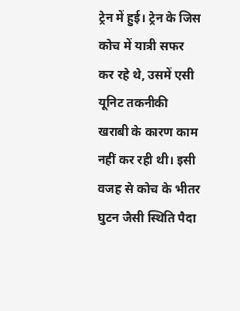ट्रेन में हुई। ट्रेन के जिस कोच में यात्री सफर कर रहे थे, उसमें एसी यूनिट तकनीकी खराबी के कारण काम नहीं कर रही थी। इसी वजह से कोच के भीतर घुटन जैसी स्थिति पैदा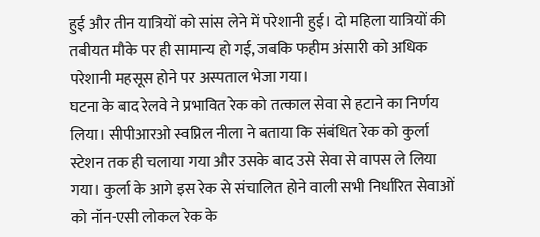हुई और तीन यात्रियों को सांस लेने में परेशानी हुई। दो महिला यात्रियों की तबीयत मौके पर ही सामान्य हो गई, जबकि फहीम अंसारी को अधिक परेशानी महसूस होने पर अस्पताल भेजा गया।
घटना के बाद रेलवे ने प्रभावित रेक को तत्काल सेवा से हटाने का निर्णय लिया। सीपीआरओ स्वप्निल नीला ने बताया कि संबंधित रेक को कुर्ला स्टेशन तक ही चलाया गया और उसके बाद उसे सेवा से वापस ले लिया गया। कुर्ला के आगे इस रेक से संचालित होने वाली सभी निर्धारित सेवाओं को नॉन-एसी लोकल रेक के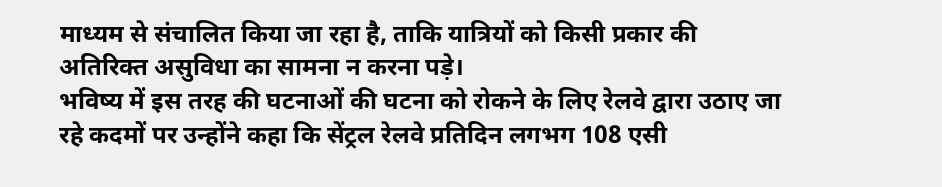माध्यम से संचालित किया जा रहा है, ताकि यात्रियों को किसी प्रकार की अतिरिक्त असुविधा का सामना न करना पड़े।
भविष्य में इस तरह की घटनाओं की घटना को रोकने के लिए रेलवे द्वारा उठाए जा रहे कदमों पर उन्होंने कहा कि सेंट्रल रेलवे प्रतिदिन लगभग 108 एसी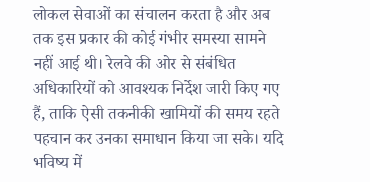लोकल सेवाओं का संचालन करता है और अब तक इस प्रकार की कोई गंभीर समस्या सामने नहीं आई थी। रेलवे की ओर से संबंधित अधिकारियों को आवश्यक निर्देश जारी किए गए हैं, ताकि ऐसी तकनीकी खामियों की समय रहते पहचान कर उनका समाधान किया जा सके। यदि भविष्य में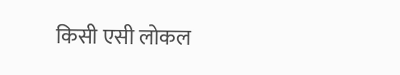किसी एसी लोकल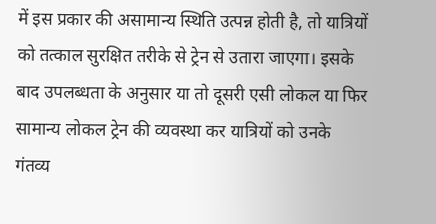में इस प्रकार की असामान्य स्थिति उत्पन्न होती है, तो यात्रियों को तत्काल सुरक्षित तरीके से ट्रेन से उतारा जाएगा। इसके बाद उपलब्धता के अनुसार या तो दूसरी एसी लोकल या फिर सामान्य लोकल ट्रेन की व्यवस्था कर यात्रियों को उनके गंतव्य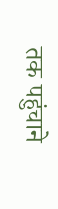तक पहुंचाने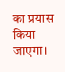का प्रयास किया जाएगा।